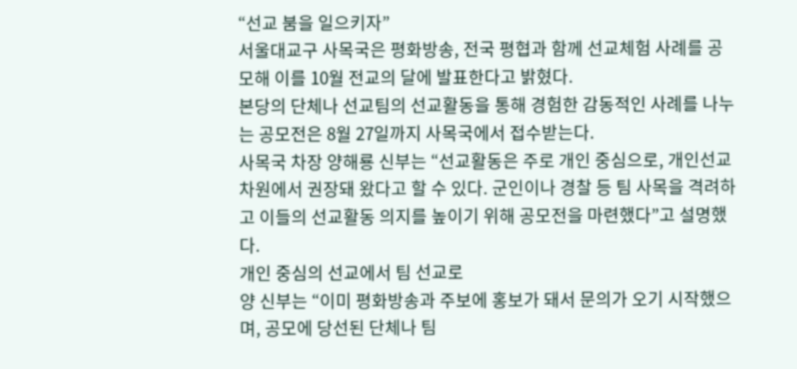“선교 붐을 일으키자”
서울대교구 사목국은 평화방송, 전국 평협과 함께 선교체험 사례를 공모해 이를 10월 전교의 달에 발표한다고 밝혔다.
본당의 단체나 선교팀의 선교활동을 통해 경험한 감동적인 사례를 나누는 공모전은 8월 27일까지 사목국에서 접수받는다.
사목국 차장 양해룡 신부는 “선교활동은 주로 개인 중심으로, 개인선교 차원에서 권장돼 왔다고 할 수 있다. 군인이나 경찰 등 팀 사목을 격려하고 이들의 선교활동 의지를 높이기 위해 공모전을 마련했다”고 설명했다.
개인 중심의 선교에서 팀 선교로
양 신부는 “이미 평화방송과 주보에 홍보가 돼서 문의가 오기 시작했으며, 공모에 당선된 단체나 팀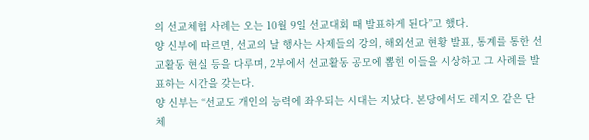의 선교체험 사례는 오는 10월 9일 선교대회 때 발표하게 된다”고 했다.
양 신부에 따르면, 선교의 날 행사는 사제들의 강의, 해외선교 현황 발표, 통계를 통한 선교활동 현실 등을 다루며, 2부에서 선교활동 공모에 뽑힌 이들을 시상하고 그 사례를 발표하는 시간을 갖는다.
양 신부는 “선교도 개인의 능력에 좌우되는 시대는 지났다. 본당에서도 레지오 같은 단체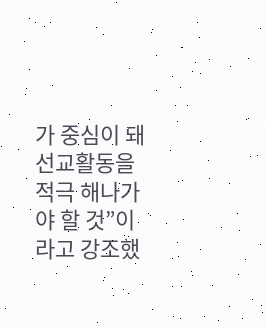가 중심이 돼 선교활동을 적극 해나가야 할 것”이라고 강조했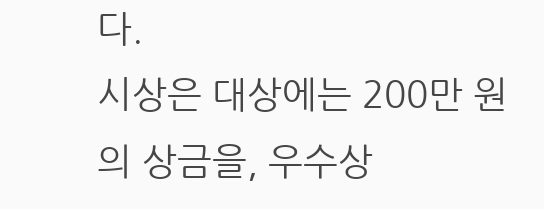다.
시상은 대상에는 200만 원의 상금을, 우수상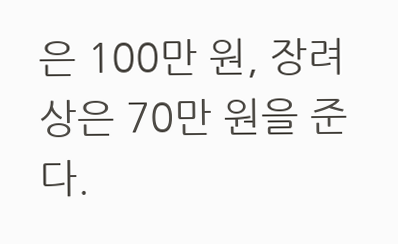은 100만 원, 장려상은 70만 원을 준다.